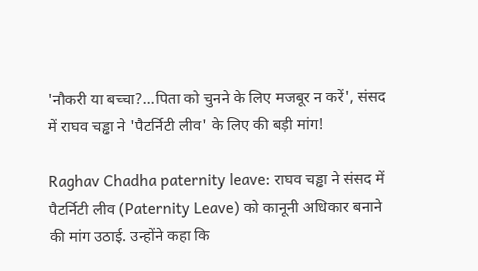'नौकरी या बच्चा?...पिता को चुनने के लिए मजबूर न करें', संसद में राघव चड्ढा ने 'पैटर्निटी लीव' के लिए की बड़ी मांग!

Raghav Chadha paternity leave: राघव चड्ढा ने संसद में पैटर्निटी लीव (Paternity Leave) को कानूनी अधिकार बनाने की मांग उठाई. उन्होंने कहा कि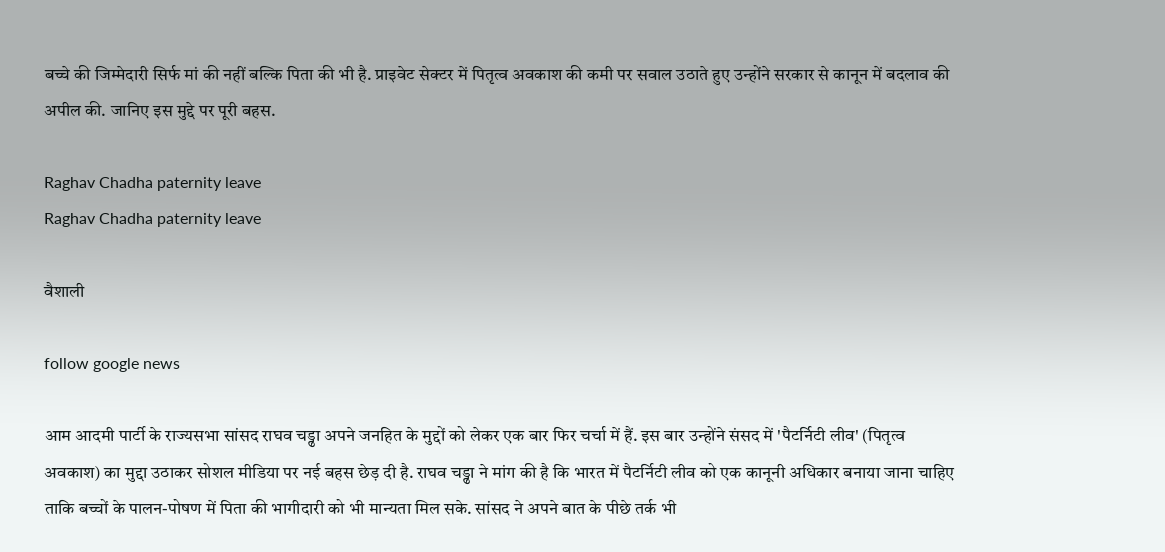बच्चे की जिम्मेदारी सिर्फ मां की नहीं बल्कि पिता की भी है. प्राइवेट सेक्टर में पितृत्व अवकाश की कमी पर सवाल उठाते हुए उन्होंने सरकार से कानून में बदलाव की अपील की. जानिए इस मुद्दे पर पूरी बहस.

Raghav Chadha paternity leave
Raghav Chadha paternity leave

वैशाली

follow google news

आम आदमी पार्टी के राज्यसभा सांसद राघव चड्ढा अपने जनहित के मुद्दों को लेकर एक बार फिर चर्चा में हैं. इस बार उन्होंने संसद में 'पैटर्निटी लीव' (पितृत्व अवकाश) का मुद्दा उठाकर सोशल मीडिया पर नई बहस छेड़ दी है. राघव चड्ढा ने मांग की है कि भारत में पैटर्निटी लीव को एक कानूनी अधिकार बनाया जाना चाहिए ताकि बच्चों के पालन-पोषण में पिता की भागीदारी को भी मान्यता मिल सके. सांसद ने अपने बात के पीछे तर्क भी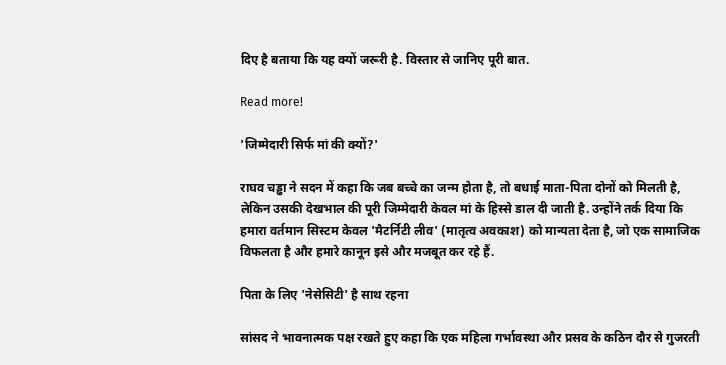दिए है बताया कि यह क्यों जरूरी है. विस्तार से जानिए पूरी बात.

Read more!

'जिम्मेदारी सिर्फ मां की क्यों?'

राघव चड्ढा ने सदन में कहा कि जब बच्चे का जन्म होता है, तो बधाई माता-पिता दोनों को मिलती है, लेकिन उसकी देखभाल की पूरी जिम्मेदारी केवल मां के हिस्से डाल दी जाती है. उन्होंने तर्क दिया कि हमारा वर्तमान सिस्टम केवल 'मैटर्निटी लीव' (मातृत्व अवकाश) को मान्यता देता है, जो एक सामाजिक विफलता है और हमारे कानून इसे और मजबूत कर रहे हैं.

पिता के लिए 'नेसेसिटी' है साथ रहना

सांसद ने भावनात्मक पक्ष रखते हुए कहा कि एक महिला गर्भावस्था और प्रसव के कठिन दौर से गुजरती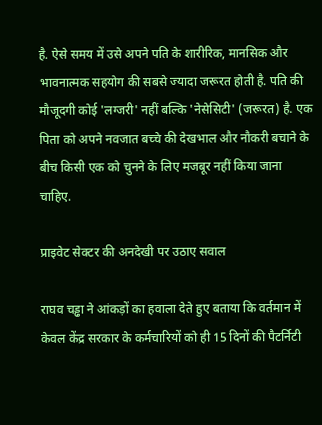है. ऐसे समय में उसे अपने पति के शारीरिक, मानसिक और भावनात्मक सहयोग की सबसे ज्यादा जरूरत होती है. पति की मौजूदगी कोई 'लग्जरी' नहीं बल्कि 'नेसेसिटी' (जरूरत) है. एक पिता को अपने नवजात बच्चे की देखभाल और नौकरी बचाने के बीच किसी एक को चुनने के लिए मजबूर नहीं किया जाना चाहिए.

प्राइवेट सेक्टर की अनदेखी पर उठाए सवाल

राघव चड्ढा ने आंकड़ों का हवाला देते हुए बताया कि वर्तमान में केवल केंद्र सरकार के कर्मचारियों को ही 15 दिनों की पैटर्निटी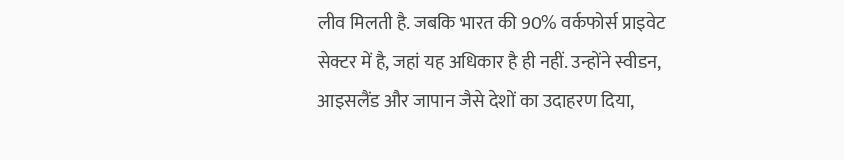लीव मिलती है. जबकि भारत की 90% वर्कफोर्स प्राइवेट सेक्टर में है, जहां यह अधिकार है ही नहीं. उन्होंने स्वीडन, आइसलैंड और जापान जैसे देशों का उदाहरण दिया,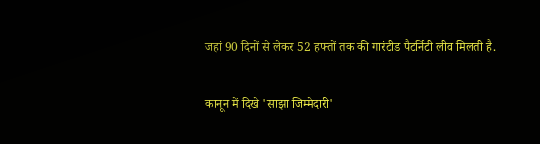जहां 90 दिनों से लेकर 52 हफ्तों तक की गारंटीड पैटर्निटी लीव मिलती है.

कानून में दिखे 'साझा जिम्मेदारी'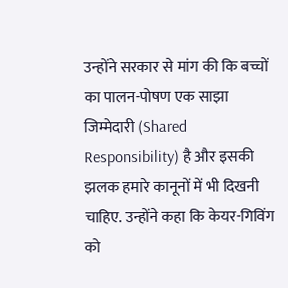उन्होंने सरकार से मांग की कि बच्चों का पालन-पोषण एक साझा जिम्मेदारी (Shared Responsibility) है और इसकी झलक हमारे कानूनों में भी दिखनी चाहिए. उन्होंने कहा कि केयर-गिविंग को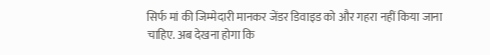सिर्फ मां की जिम्मेदारी मानकर जेंडर डिवाइड को और गहरा नहीं किया जाना चाहिए. अब देखना होगा कि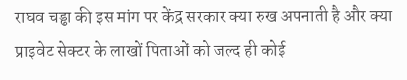राघव चड्ढा की इस मांग पर केंद्र सरकार क्या रुख अपनाती है और क्या प्राइवेट सेक्टर के लाखों पिताओं को जल्द ही कोई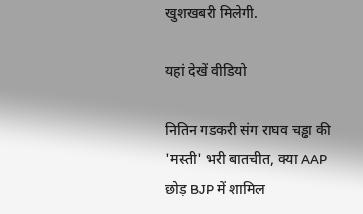खुशखबरी मिलेगी.

यहां देखें वीडियो

नितिन गडकरी संग राघव चड्ढा की 'मस्ती' भरी बातचीत, क्या AAP छोड़ BJP में शामिल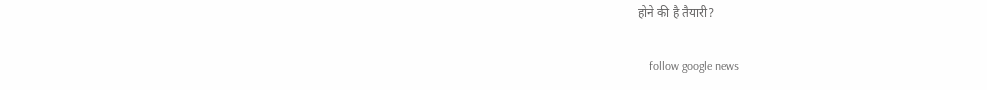होने की है तैयारी?

    follow google news